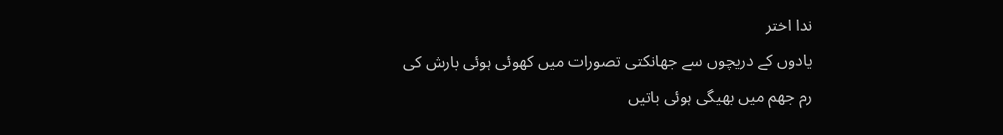ندا اختر
یادوں کے دریچوں سے جھانکتی تصورات میں کھوئی ہوئی بارش کی رم جھم میں بھیگی ہوئی باتیں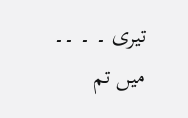تیری ۔ ۔ ۔۔
میں تم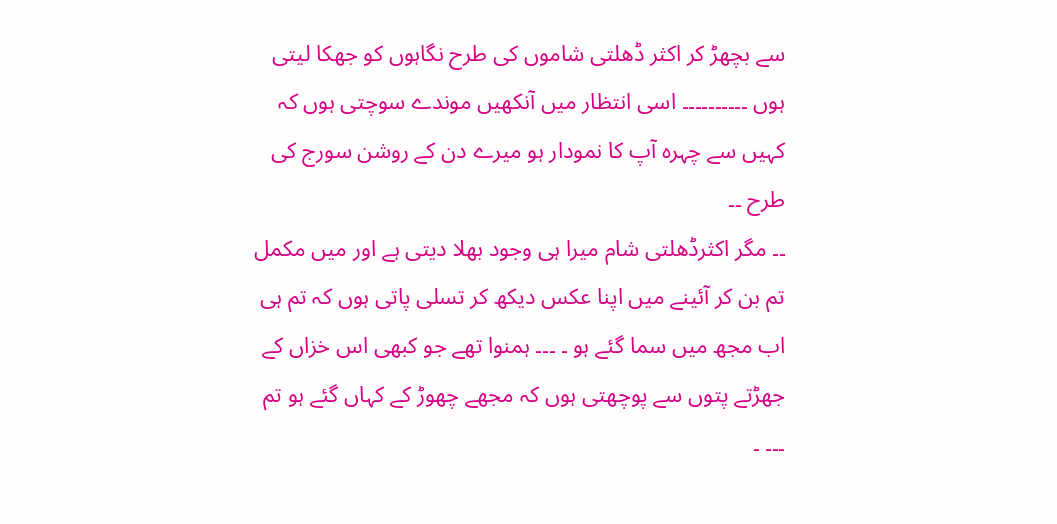سے بچھڑ کر اکثر ڈھلتی شاموں کی طرح نگاہوں کو جھکا لیتی ہوں ۔۔۔۔۔۔۔۔۔۔ اسی انتظار میں آنکھیں موندے سوچتی ہوں کہ کہیں سے چہرہ آپ کا نمودار ہو میرے دن کے روشن سورج کی طرح ۔۔
۔۔ مگر اکثرڈھلتی شام میرا ہی وجود بھلا دیتی ہے اور میں مکمل تم بن کر آئینے میں اپنا عکس دیکھ کر تسلی پاتی ہوں کہ تم ہی اب مجھ میں سما گئے ہو ۔ ۔۔۔ ہمنوا تھے جو کبھی اس خزاں کے جھڑتے پتوں سے پوچھتی ہوں کہ مجھے چھوڑ کے کہاں گئے ہو تم ۔۔۔ ۔